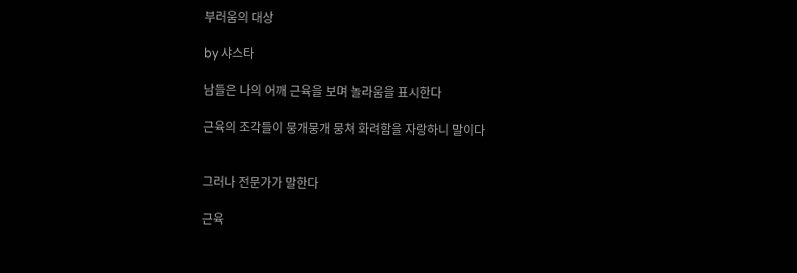부러움의 대상

by 샤스타

남들은 나의 어깨 근육을 보며 놀라움을 표시한다

근육의 조각들이 뭉개뭉개 뭉쳐 화려함을 자랑하니 말이다


그러나 전문가가 말한다

근육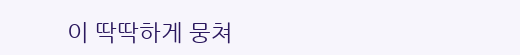이 딱딱하게 뭉쳐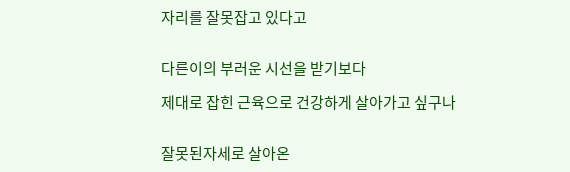자리를 잘못잡고 있다고


다른이의 부러운 시선을 받기보다

제대로 잡힌 근육으로 건강하게 살아가고 싶구나


잘못된자세로 살아온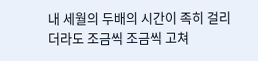내 세월의 두배의 시간이 족히 걸리더라도 조금씩 조금씩 고쳐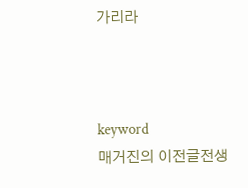가리라



keyword
매거진의 이전글전생